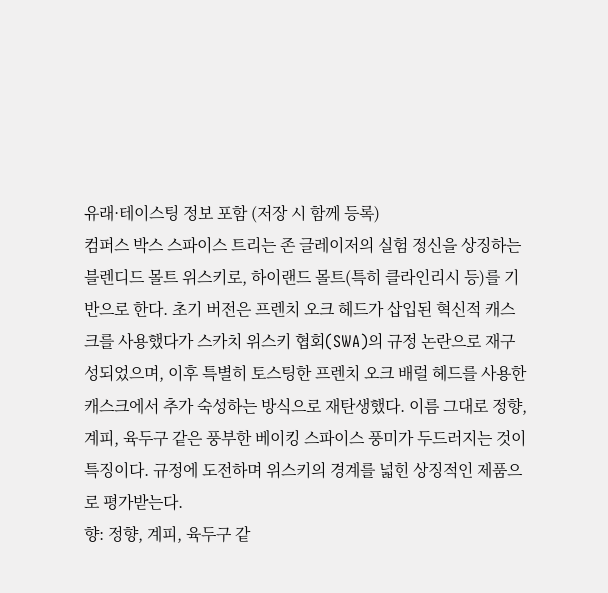유래·테이스팅 정보 포함 (저장 시 함께 등록)
컴퍼스 박스 스파이스 트리는 존 글레이저의 실험 정신을 상징하는 블렌디드 몰트 위스키로, 하이랜드 몰트(특히 클라인리시 등)를 기반으로 한다. 초기 버전은 프렌치 오크 헤드가 삽입된 혁신적 캐스크를 사용했다가 스카치 위스키 협회(SWA)의 규정 논란으로 재구성되었으며, 이후 특별히 토스팅한 프렌치 오크 배럴 헤드를 사용한 캐스크에서 추가 숙성하는 방식으로 재탄생했다. 이름 그대로 정향, 계피, 육두구 같은 풍부한 베이킹 스파이스 풍미가 두드러지는 것이 특징이다. 규정에 도전하며 위스키의 경계를 넓힌 상징적인 제품으로 평가받는다.
향: 정향, 계피, 육두구 같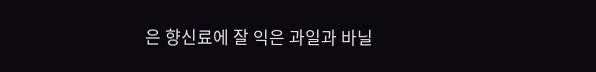은 향신료에 잘 익은 과일과 바닐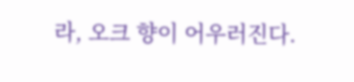라, 오크 향이 어우러진다.